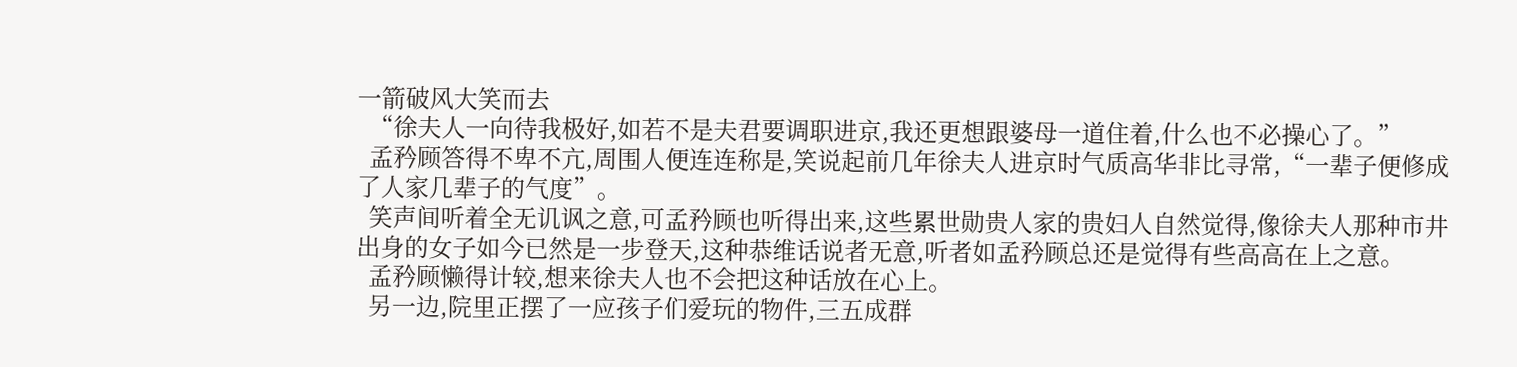一箭破风大笑而去
  “徐夫人一向待我极好,如若不是夫君要调职进京,我还更想跟婆母一道住着,什么也不必操心了。”
  孟矜顾答得不卑不亢,周围人便连连称是,笑说起前几年徐夫人进京时气质高华非比寻常,“一辈子便修成了人家几辈子的气度”。
  笑声间听着全无讥讽之意,可孟矜顾也听得出来,这些累世勋贵人家的贵妇人自然觉得,像徐夫人那种市井出身的女子如今已然是一步登天,这种恭维话说者无意,听者如孟矜顾总还是觉得有些高高在上之意。
  孟矜顾懒得计较,想来徐夫人也不会把这种话放在心上。
  另一边,院里正摆了一应孩子们爱玩的物件,三五成群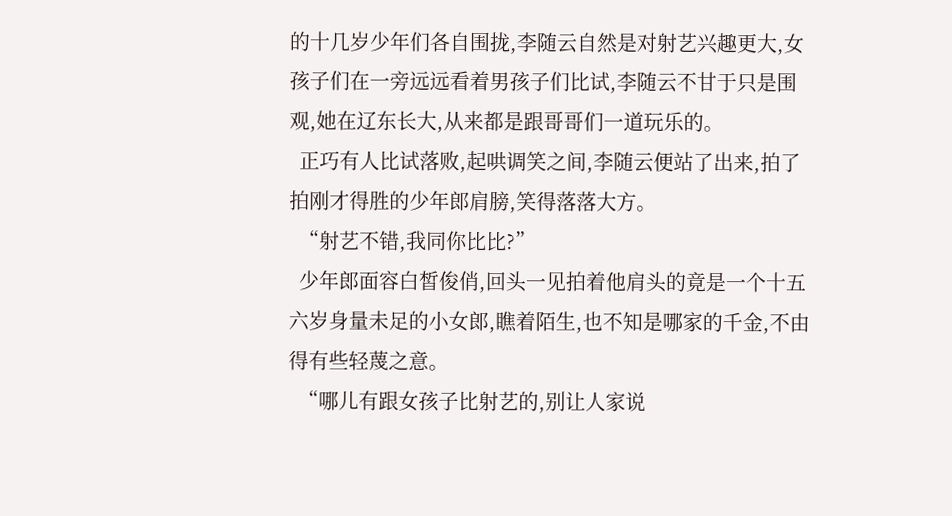的十几岁少年们各自围拢,李随云自然是对射艺兴趣更大,女孩子们在一旁远远看着男孩子们比试,李随云不甘于只是围观,她在辽东长大,从来都是跟哥哥们一道玩乐的。
  正巧有人比试落败,起哄调笑之间,李随云便站了出来,拍了拍刚才得胜的少年郎肩膀,笑得落落大方。
  “射艺不错,我同你比比?”
  少年郎面容白皙俊俏,回头一见拍着他肩头的竟是一个十五六岁身量未足的小女郎,瞧着陌生,也不知是哪家的千金,不由得有些轻蔑之意。
  “哪儿有跟女孩子比射艺的,别让人家说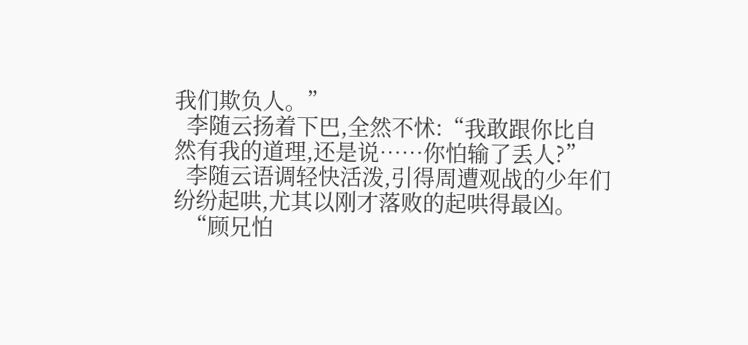我们欺负人。”
  李随云扬着下巴,全然不怵:“我敢跟你比自然有我的道理,还是说……你怕输了丢人?”
  李随云语调轻快活泼,引得周遭观战的少年们纷纷起哄,尤其以刚才落败的起哄得最凶。
  “顾兄怕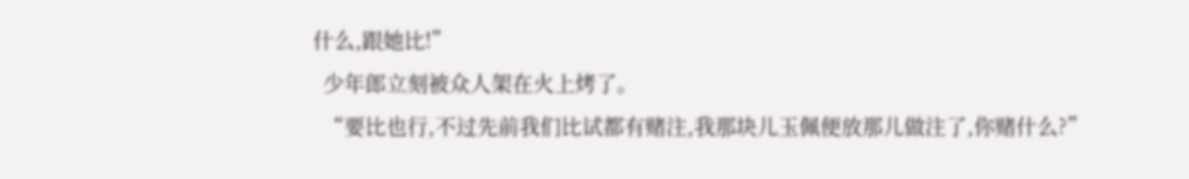什么,跟她比!”
  少年郎立刻被众人架在火上烤了。
  “要比也行,不过先前我们比试都有赌注,我那块儿玉佩便放那儿做注了,你赌什么?”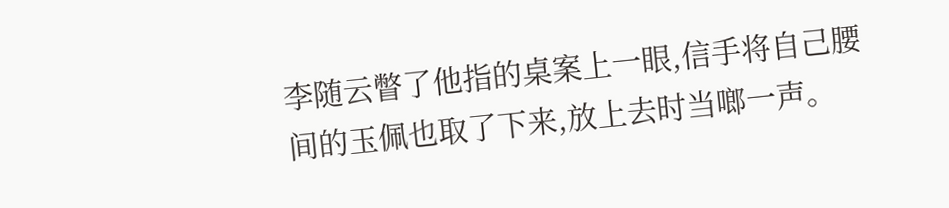李随云瞥了他指的桌案上一眼,信手将自己腰间的玉佩也取了下来,放上去时当啷一声。